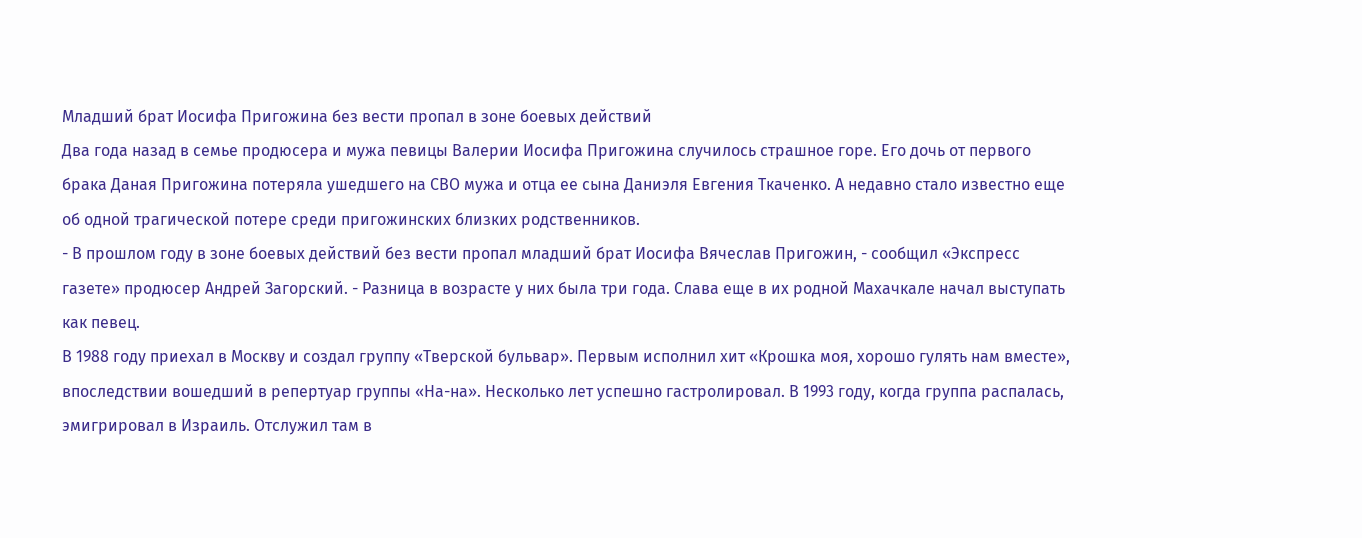Младший брат Иосифа Пригожина без вести пропал в зоне боевых действий
Два года назад в семье продюсера и мужа певицы Валерии Иосифа Пригожина случилось страшное горе. Его дочь от первого брака Даная Пригожина потеряла ушедшего на СВО мужа и отца ее сына Даниэля Евгения Ткаченко. А недавно стало известно еще об одной трагической потере среди пригожинских близких родственников.
- В прошлом году в зоне боевых действий без вести пропал младший брат Иосифа Вячеслав Пригожин, - сообщил «Экспресс газете» продюсер Андрей Загорский. - Разница в возрасте у них была три года. Слава еще в их родной Махачкале начал выступать как певец.
В 1988 году приехал в Москву и создал группу «Тверской бульвар». Первым исполнил хит «Крошка моя, хорошо гулять нам вместе», впоследствии вошедший в репертуар группы «На-на». Несколько лет успешно гастролировал. В 1993 году, когда группа распалась, эмигрировал в Израиль. Отслужил там в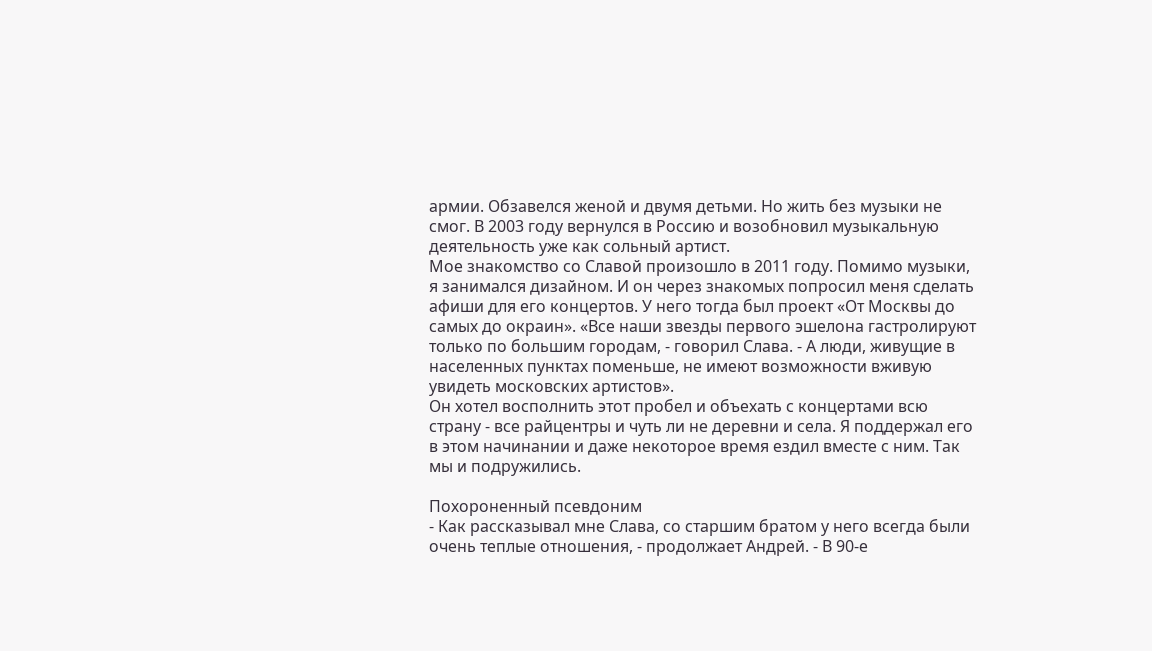армии. Обзавелся женой и двумя детьми. Но жить без музыки не смог. В 2003 году вернулся в Россию и возобновил музыкальную деятельность уже как сольный артист.
Мое знакомство со Славой произошло в 2011 году. Помимо музыки, я занимался дизайном. И он через знакомых попросил меня сделать афиши для его концертов. У него тогда был проект «От Москвы до самых до окраин». «Все наши звезды первого эшелона гастролируют только по большим городам, - говорил Слава. - А люди, живущие в населенных пунктах поменьше, не имеют возможности вживую увидеть московских артистов».
Он хотел восполнить этот пробел и объехать с концертами всю страну - все райцентры и чуть ли не деревни и села. Я поддержал его в этом начинании и даже некоторое время ездил вместе с ним. Так мы и подружились.

Похороненный псевдоним
- Как рассказывал мне Слава, со старшим братом у него всегда были очень теплые отношения, - продолжает Андрей. - В 90-е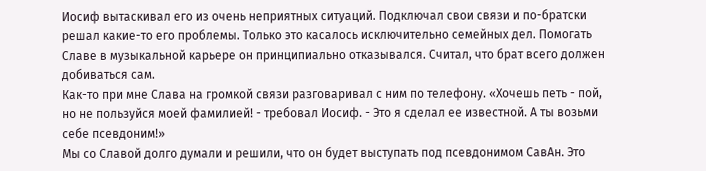Иосиф вытаскивал его из очень неприятных ситуаций. Подключал свои связи и по-братски решал какие-то его проблемы. Только это касалось исключительно семейных дел. Помогать Славе в музыкальной карьере он принципиально отказывался. Считал, что брат всего должен добиваться сам.
Как-то при мне Слава на громкой связи разговаривал с ним по телефону. «Хочешь петь - пой, но не пользуйся моей фамилией! - требовал Иосиф. - Это я сделал ее известной. А ты возьми себе псевдоним!»
Мы со Славой долго думали и решили, что он будет выступать под псевдонимом СавАн. Это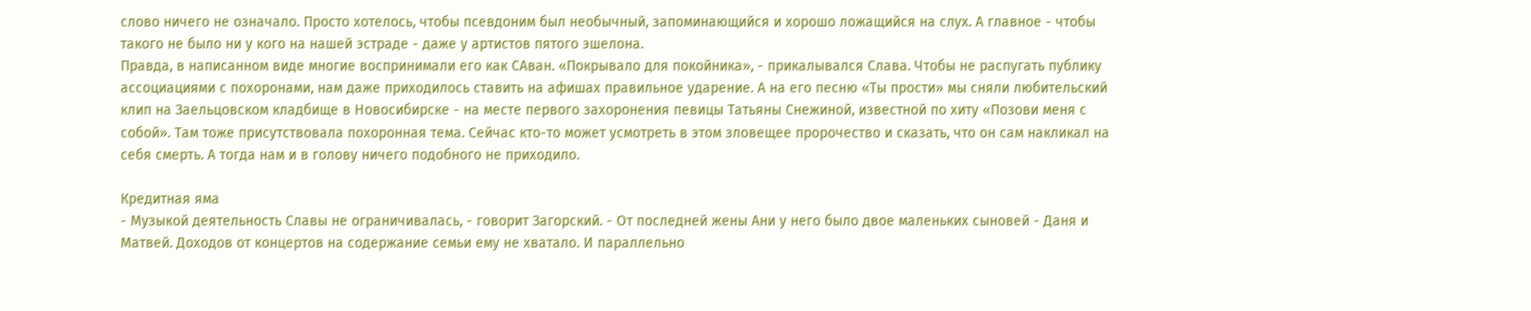слово ничего не означало. Просто хотелось, чтобы псевдоним был необычный, запоминающийся и хорошо ложащийся на слух. А главное - чтобы такого не было ни у кого на нашей эстраде - даже у артистов пятого эшелона.
Правда, в написанном виде многие воспринимали его как САван. «Покрывало для покойника», - прикалывался Слава. Чтобы не распугать публику ассоциациями с похоронами, нам даже приходилось ставить на афишах правильное ударение. А на его песню «Ты прости» мы сняли любительский клип на Заельцовском кладбище в Новосибирске - на месте первого захоронения певицы Татьяны Снежиной, известной по хиту «Позови меня с собой». Там тоже присутствовала похоронная тема. Сейчас кто-то может усмотреть в этом зловещее пророчество и сказать, что он сам накликал на себя смерть. А тогда нам и в голову ничего подобного не приходило.

Кредитная яма
- Музыкой деятельность Славы не ограничивалась, - говорит Загорский. - От последней жены Ани у него было двое маленьких сыновей - Даня и Матвей. Доходов от концертов на содержание семьи ему не хватало. И параллельно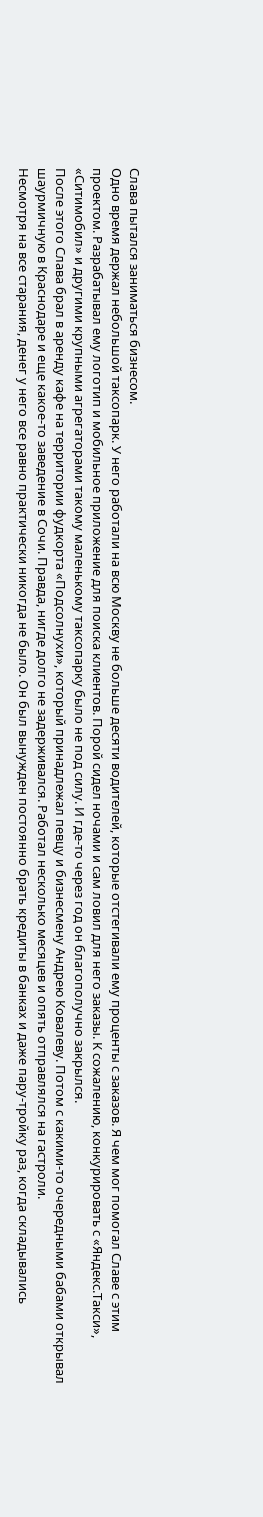Слава пытался заниматься бизнесом.
Одно время держал небольшой таксопарк. У него работали на всю Москву не больше десяти водителей, которые отстегивали ему проценты с заказов. Я чем мог помогал Славе с этим проектом. Разрабатывал ему логотип и мобильное приложение для поиска клиентов. Порой сидел ночами и сам ловил для него заказы. К сожалению, конкурировать с «Яндекс.Такси», «Ситимобил» и другими крупными агрегаторами такому маленькому таксопарку было не под силу. И где-то через год он благополучно закрылся.
После этого Слава брал в аренду кафе на территории фудкорта «Подсолнухи», который принадлежал певцу и бизнесмену Андрею Ковалеву. Потом с какими-то очередными бабами открывал шаурмичную в Краснодаре и еще какое-то заведение в Сочи. Правда, нигде долго не задерживался. Работал несколько месяцев и опять отправлялся на гастроли.
Несмотря на все старания, денег у него все равно практически никогда не было. Он был вынужден постоянно брать кредиты в банках и даже пару-тройку раз, когда складывались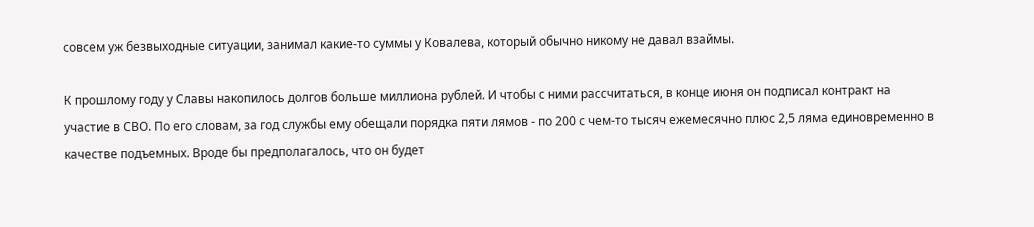совсем уж безвыходные ситуации, занимал какие-то суммы у Ковалева, который обычно никому не давал взаймы.

К прошлому году у Славы накопилось долгов больше миллиона рублей. И чтобы с ними рассчитаться, в конце июня он подписал контракт на участие в СВО. По его словам, за год службы ему обещали порядка пяти лямов - по 200 с чем-то тысяч ежемесячно плюс 2,5 ляма единовременно в качестве подъемных. Вроде бы предполагалось, что он будет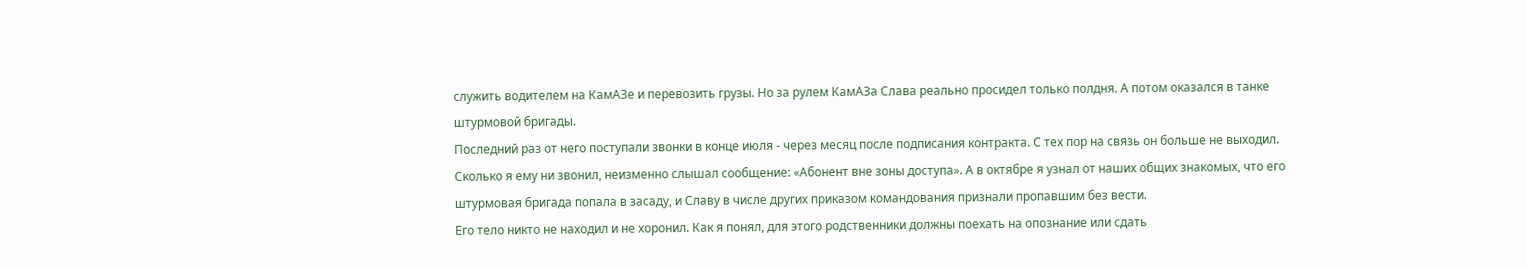служить водителем на КамАЗе и перевозить грузы. Но за рулем КамАЗа Слава реально просидел только полдня. А потом оказался в танке штурмовой бригады.
Последний раз от него поступали звонки в конце июля - через месяц после подписания контракта. С тех пор на связь он больше не выходил. Сколько я ему ни звонил, неизменно слышал сообщение: «Абонент вне зоны доступа». А в октябре я узнал от наших общих знакомых, что его штурмовая бригада попала в засаду, и Славу в числе других приказом командования признали пропавшим без вести.
Его тело никто не находил и не хоронил. Как я понял, для этого родственники должны поехать на опознание или сдать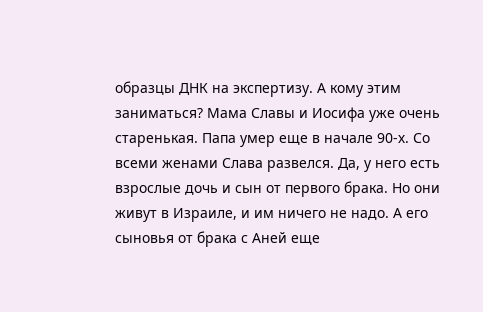образцы ДНК на экспертизу. А кому этим заниматься? Мама Славы и Иосифа уже очень старенькая. Папа умер еще в начале 90-х. Со всеми женами Слава развелся. Да, у него есть взрослые дочь и сын от первого брака. Но они живут в Израиле, и им ничего не надо. А его сыновья от брака с Аней еще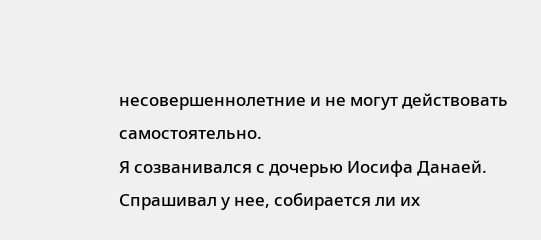несовершеннолетние и не могут действовать самостоятельно.
Я созванивался с дочерью Иосифа Данаей. Спрашивал у нее, собирается ли их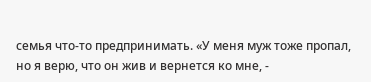семья что-то предпринимать. «У меня муж тоже пропал, но я верю, что он жив и вернется ко мне, -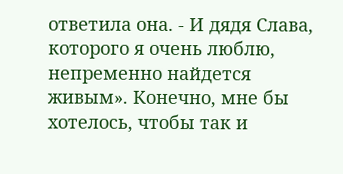ответила она. - И дядя Слава, которого я очень люблю, непременно найдется живым». Конечно, мне бы хотелось, чтобы так и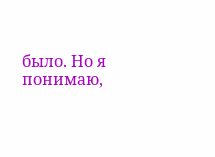было. Но я понимаю,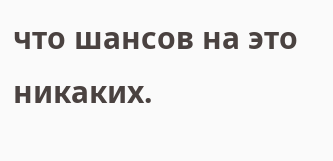что шансов на это никаких.